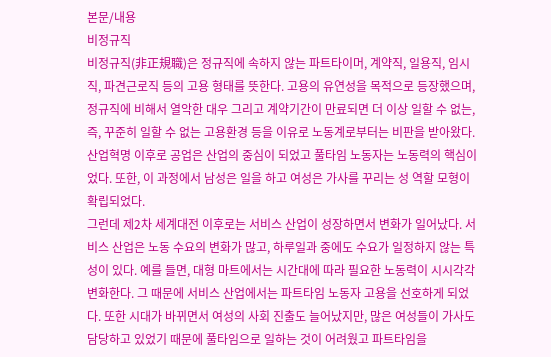본문/내용
비정규직
비정규직(非正規職)은 정규직에 속하지 않는 파트타이머, 계약직, 일용직, 임시직, 파견근로직 등의 고용 형태를 뜻한다. 고용의 유연성을 목적으로 등장했으며, 정규직에 비해서 열악한 대우 그리고 계약기간이 만료되면 더 이상 일할 수 없는, 즉, 꾸준히 일할 수 없는 고용환경 등을 이유로 노동계로부터는 비판을 받아왔다.
산업혁명 이후로 공업은 산업의 중심이 되었고 풀타임 노동자는 노동력의 핵심이었다. 또한, 이 과정에서 남성은 일을 하고 여성은 가사를 꾸리는 성 역할 모형이 확립되었다.
그런데 제2차 세계대전 이후로는 서비스 산업이 성장하면서 변화가 일어났다. 서비스 산업은 노동 수요의 변화가 많고, 하루일과 중에도 수요가 일정하지 않는 특성이 있다. 예를 들면, 대형 마트에서는 시간대에 따라 필요한 노동력이 시시각각 변화한다. 그 때문에 서비스 산업에서는 파트타임 노동자 고용을 선호하게 되었다. 또한 시대가 바뀌면서 여성의 사회 진출도 늘어났지만, 많은 여성들이 가사도 담당하고 있었기 때문에 풀타임으로 일하는 것이 어려웠고 파트타임을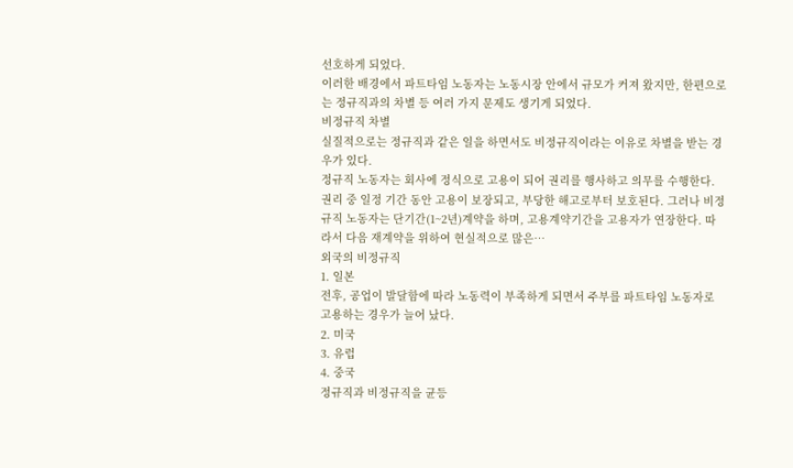선호하게 되었다.
이러한 배경에서 파트타임 노동자는 노동시장 안에서 규모가 커져 왔지만, 한편으로는 정규직과의 차별 등 여러 가지 문제도 생기게 되었다.
비정규직 차별
실질적으로는 정규직과 같은 일을 하면서도 비정규직이라는 이유로 차별을 받는 경우가 있다.
정규직 노동자는 회사에 정식으로 고용이 되어 권리를 행사하고 의무를 수행한다. 권리 중 일정 기간 동안 고용이 보장되고, 부당한 해고로부터 보호된다. 그러나 비정규직 노동자는 단기간(1~2년)계약을 하며, 고용계약기간을 고용자가 연장한다. 따라서 다음 재계약을 위하여 현실적으로 많은…
외국의 비정규직
1. 일본
전후, 공업이 발달함에 따라 노동력이 부족하게 되면서 주부를 파트타임 노동자로 고용하는 경우가 늘어 났다.
2. 미국
3. 유럽
4. 중국
정규직과 비정규직을 균등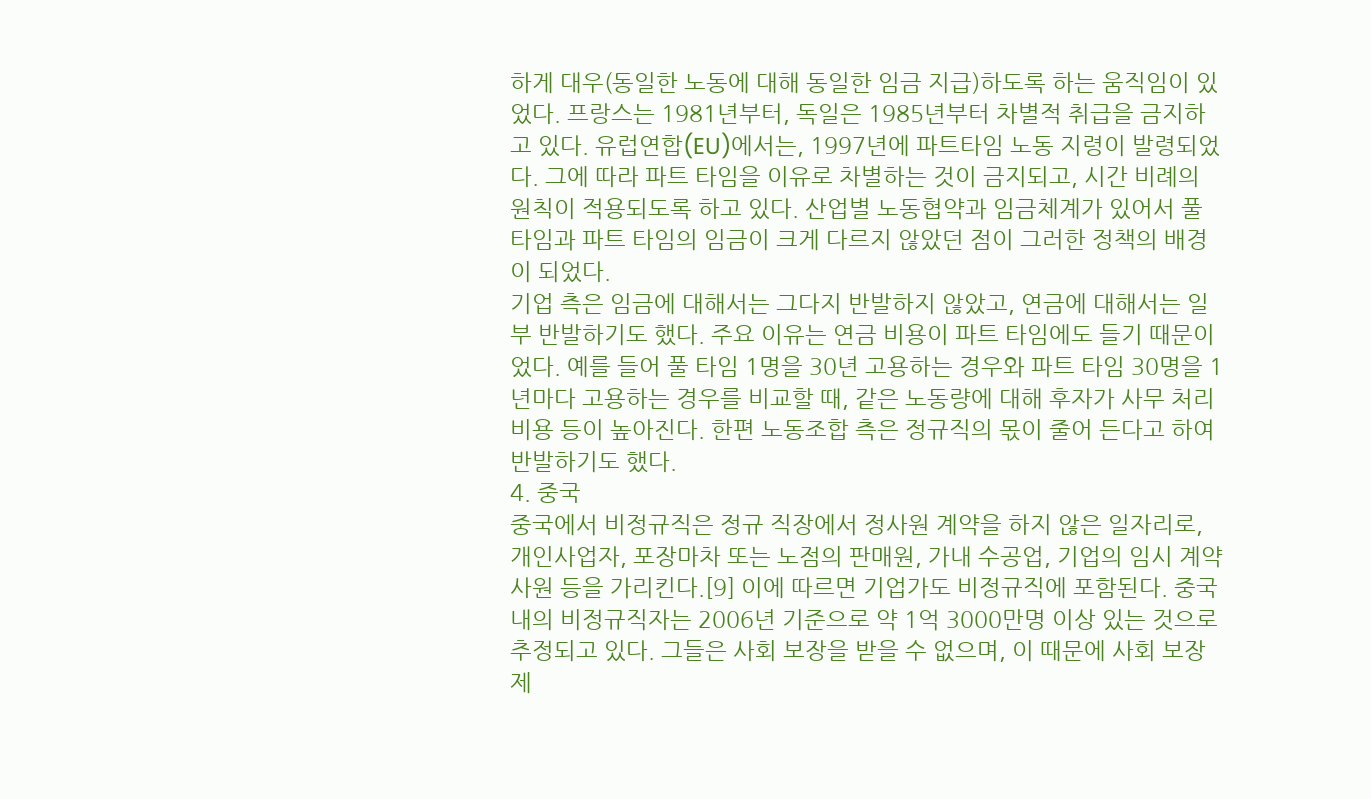하게 대우(동일한 노동에 대해 동일한 임금 지급)하도록 하는 움직임이 있었다. 프랑스는 1981년부터, 독일은 1985년부터 차별적 취급을 금지하고 있다. 유럽연합(EU)에서는, 1997년에 파트타임 노동 지령이 발령되었다. 그에 따라 파트 타임을 이유로 차별하는 것이 금지되고, 시간 비례의 원칙이 적용되도록 하고 있다. 산업별 노동협약과 임금체계가 있어서 풀 타임과 파트 타임의 임금이 크게 다르지 않았던 점이 그러한 정책의 배경이 되었다.
기업 측은 임금에 대해서는 그다지 반발하지 않았고, 연금에 대해서는 일부 반발하기도 했다. 주요 이유는 연금 비용이 파트 타임에도 들기 때문이었다. 예를 들어 풀 타임 1명을 30년 고용하는 경우와 파트 타임 30명을 1년마다 고용하는 경우를 비교할 때, 같은 노동량에 대해 후자가 사무 처리 비용 등이 높아진다. 한편 노동조합 측은 정규직의 몫이 줄어 든다고 하여 반발하기도 했다.
4. 중국
중국에서 비정규직은 정규 직장에서 정사원 계약을 하지 않은 일자리로, 개인사업자, 포장마차 또는 노점의 판매원, 가내 수공업, 기업의 임시 계약 사원 등을 가리킨다.[9] 이에 따르면 기업가도 비정규직에 포함된다. 중국 내의 비정규직자는 2006년 기준으로 약 1억 3000만명 이상 있는 것으로 추정되고 있다. 그들은 사회 보장을 받을 수 없으며, 이 때문에 사회 보장 제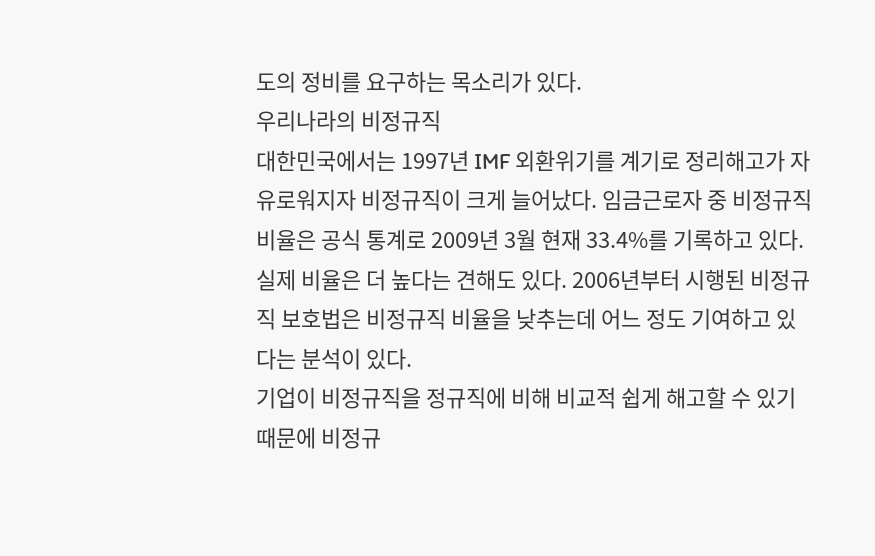도의 정비를 요구하는 목소리가 있다.
우리나라의 비정규직
대한민국에서는 1997년 IMF 외환위기를 계기로 정리해고가 자유로워지자 비정규직이 크게 늘어났다. 임금근로자 중 비정규직 비율은 공식 통계로 2009년 3월 현재 33.4%를 기록하고 있다. 실제 비율은 더 높다는 견해도 있다. 2006년부터 시행된 비정규직 보호법은 비정규직 비율을 낮추는데 어느 정도 기여하고 있다는 분석이 있다.
기업이 비정규직을 정규직에 비해 비교적 쉽게 해고할 수 있기 때문에 비정규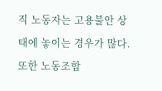직 노동자는 고용불안 상태에 놓이는 경우가 많다. 또한 노동조합